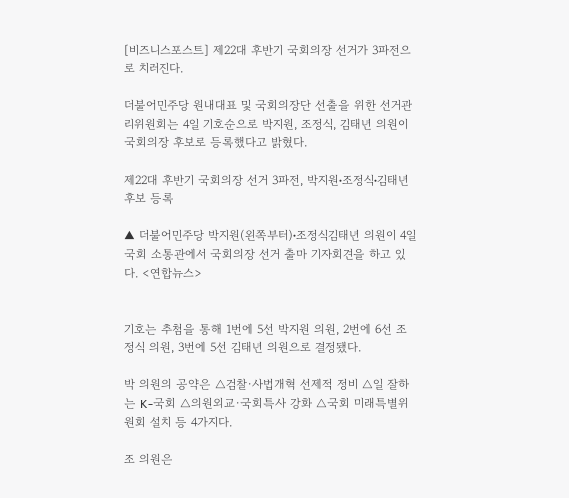[비즈니스포스트] 제22대 후반기 국회의장 선거가 3파전으로 치러진다.

더불어민주당 원내대표 및 국회의장단 선출을 위한 선거관리위원회는 4일 기호순으로 박지원, 조정식, 김태년 의원이 국회의장 후보로 등록했다고 밝혔다.

제22대 후반기 국회의장 선거 3파전, 박지원ᐧ조정식ᐧ김태년 후보 등록

▲ 더불어민주당 박지원(왼쪽부터)ᐧ조정식김태년 의원이 4일 국회 소통관에서 국회의장 선거 출마 기자회견을 하고 있다. <연합뉴스>


기호는 추첨을 통해 1번에 5선 박지원 의원, 2번에 6선 조정식 의원, 3번에 5선 김태년 의원으로 결정됐다.

박 의원의 공약은 △검찰·사법개혁 선제적 정비 △일 잘하는 K-국회 △의원외교·국회특사 강화 △국회 미래특별위원회 설치 등 4가지다.

조 의원은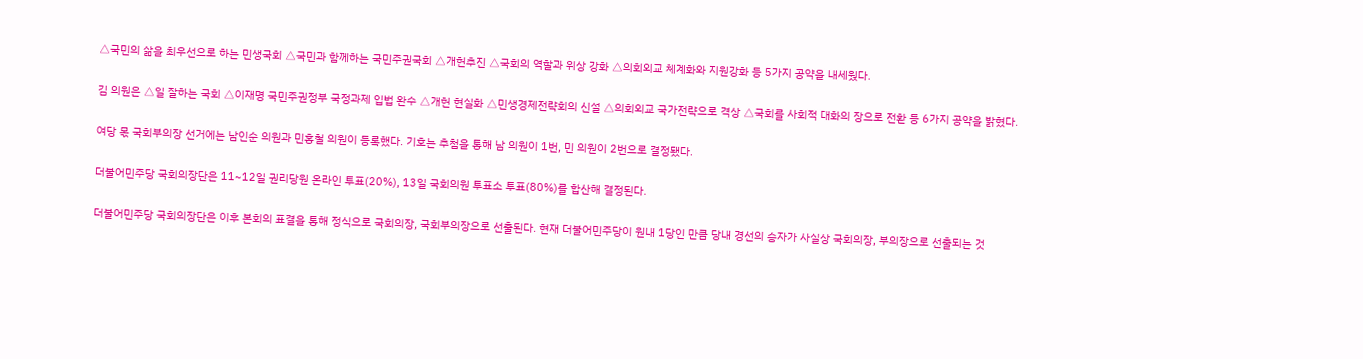△국민의 삶을 최우선으로 하는 민생국회 △국민과 함께하는 국민주권국회 △개헌추진 △국회의 역할과 위상 강화 △의회외교 체계화와 지원강화 등 5가지 공약을 내세웠다.

김 의원은 △일 잘하는 국회 △이재명 국민주권정부 국정과제 입법 완수 △개헌 현실화 △민생경제전략회의 신설 △의회외교 국가전략으로 격상 △국회를 사회적 대화의 장으로 전환 등 6가지 공약을 밝혔다.

여당 몫 국회부의장 선거에는 남인순 의원과 민홍철 의원이 등록했다. 기호는 추첨을 통해 남 의원이 1번, 민 의원이 2번으로 결정됐다.

더불어민주당 국회의장단은 11~12일 권리당원 온라인 투표(20%), 13일 국회의원 투표소 투표(80%)를 합산해 결정된다.

더불어민주당 국회의장단은 이후 본회의 표결을 통해 정식으로 국회의장, 국회부의장으로 선출된다. 현재 더불어민주당이 원내 1당인 만큼 당내 경선의 승자가 사실상 국회의장, 부의장으로 선출되는 것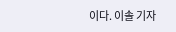이다. 이솔 기자